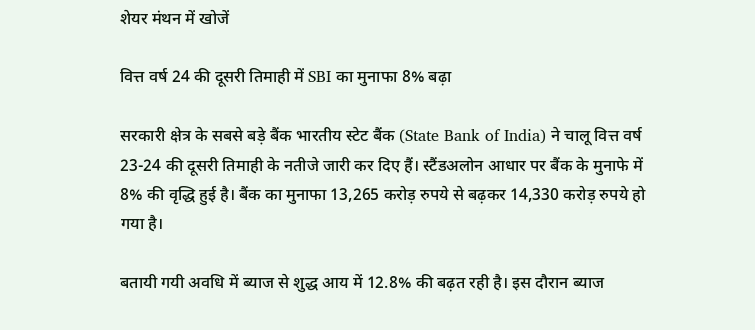शेयर मंथन में खोजें

वित्त वर्ष 24 की दूसरी तिमाही में SBI का मुनाफा 8% बढ़ा

सरकारी क्षेत्र के सबसे बड़े बैंक भारतीय स्टेट बैंक (State Bank of India) ने चालू वित्त वर्ष 23-24 की दूसरी तिमाही के नतीजे जारी कर दिए हैं। स्टैंडअलोन आधार पर बैंक के मुनाफे में 8% की वृद्धि हुई है। बैंक का मुनाफा 13,265 करोड़ रुपये से बढ़कर 14,330 करोड़ रुपये हो गया है।

बतायी गयी अवधि में ब्याज से शुद्ध आय में 12.8% की बढ़त रही है। इस दौरान ब्याज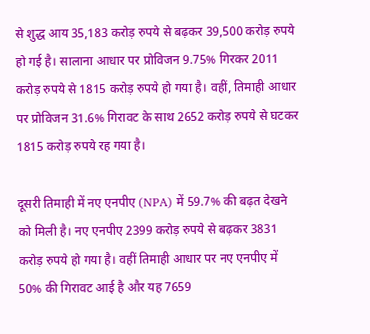से शुद्ध आय 35,183 करोड़ रुपये से बढ़कर 39,500 करोड़ रुपये हो गई है। सालाना आधार पर प्रोविजन 9.75% गिरकर 2011 करोड़ रुपये से 1815 करोड़ रुपये हो गया है। वहीं, तिमाही आधार पर प्रोविजन 31.6% गिरावट के साथ 2652 करोड़ रुपये से घटकर 1815 करोड़ रुपये रह गया है।

दूसरी तिमाही में नए एनपीए (NPA) में 59.7% की बढ़त देखने को मिली है। नए एनपीए 2399 करोड़ रुपये से बढ़कर 3831 करोड़ रुपये हो गया है। वहीं तिमाही आधार पर नए एनपीए में 50% की गिरावट आई है और यह 7659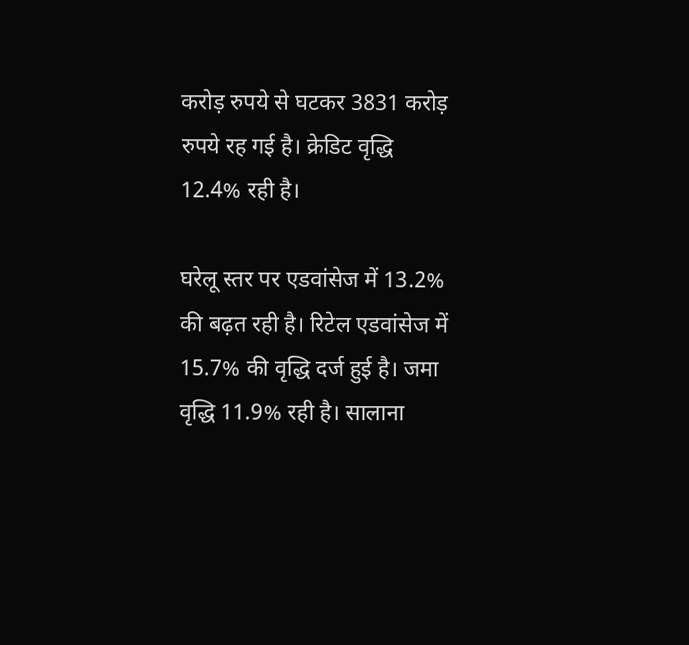करोड़ रुपये से घटकर 3831 करोड़ रुपये रह गई है। क्रेडिट वृद्धि 12.4% रही है।

घरेलू स्तर पर एडवांसेज में 13.2% की बढ़त रही है। रिटेल एडवांसेज में 15.7% की वृद्धि दर्ज हुई है। जमा वृद्धि 11.9% रही है। सालाना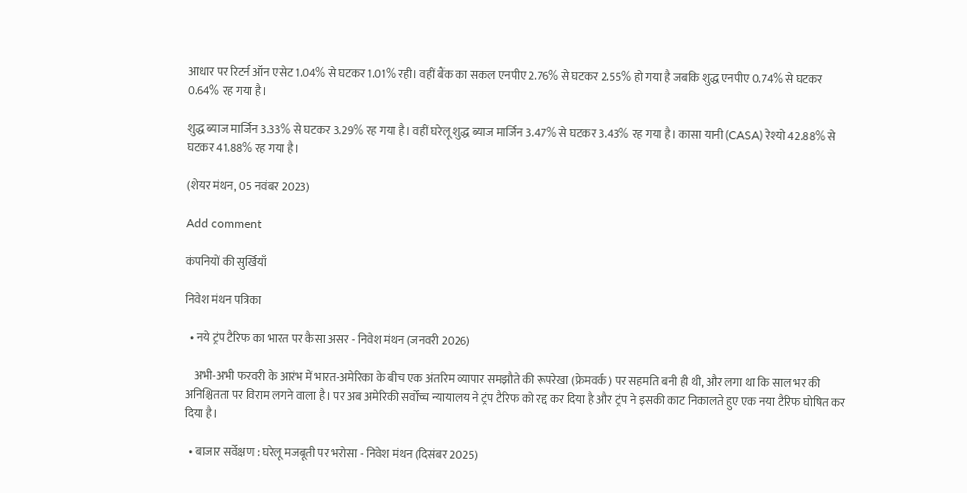आधार पर रिटर्न ऑन एसेट 1.04% से घटकर 1.01% रही। वहीं बैंक का सकल एनपीए 2.76% से घटकर 2.55% हो गया है जबकि शुद्ध एनपीए 0.74% से घटकर 0.64% रह गया है।

शुद्ध ब्याज मार्जिन 3.33% से घटकर 3.29% रह गया है। वहीं घरेलू शुद्ध ब्याज मार्जिन 3.47% से घटकर 3.43% रह गया है। कासा यानी (CASA) रेश्यो 42.88% से घटकर 41.88% रह गया है।

(शेयर मंथन, 05 नवंबर 2023)

Add comment

कंपनियों की सुर्खियाँ

निवेश मंथन पत्रिका

  • नये ट्रंप टैरिफ का भारत पर कैसा असर - निवेश मंथन (जनवरी 2026)

    अभी-अभी फरवरी के आरंभ में भारत-अमेरिका के बीच एक अंतरिम व्यापार समझौते की रूपरेखा (फ्रेमवर्क) पर सहमति बनी ही थी, और लगा था कि साल भर की अनिश्चितता पर विराम लगने वाला है। पर अब अमेरिकी सर्वोच्च न्यायालय ने ट्रंप टैरिफ को रद्द कर दिया है और ट्रंप ने इसकी काट निकालते हुए एक नया टैरिफ घोषित कर दिया है।

  • बाजार सर्वेक्षण : घरेलू मजबूती पर भरोसा - निवेश मंथन (दिसंबर 2025)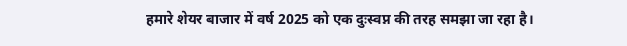हमारे शेयर बाजार में वर्ष 2025 को एक दुःस्वप्न की तरह समझा जा रहा है।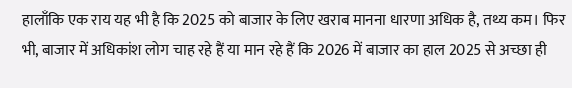हालाँकि एक राय यह भी है कि 2025 को बाजार के लिए खराब मानना धारणा अधिक है, तथ्य कम। फिर भी, बाजार में अधिकांश लोग चाह रहे हैं या मान रहे हैं कि 2026 में बाजार का हाल 2025 से अच्छा ही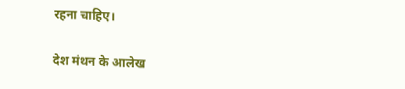रहना चाहिए।

देश मंथन के आलेख